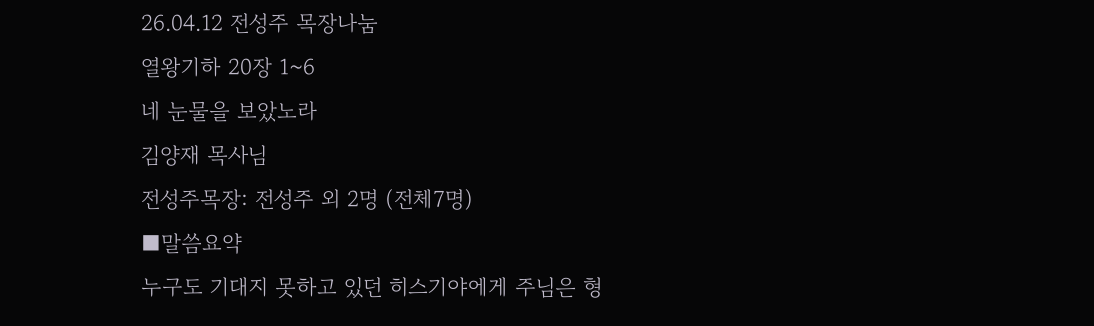26.04.12 전성주 목장나눔
열왕기하 20장 1~6
네 눈물을 보았노라
김양재 목사님
전성주목장: 전성주 외 2명 (전체7명)
■말씀요약
누구도 기대지 못하고 있던 히스기야에게 주님은 형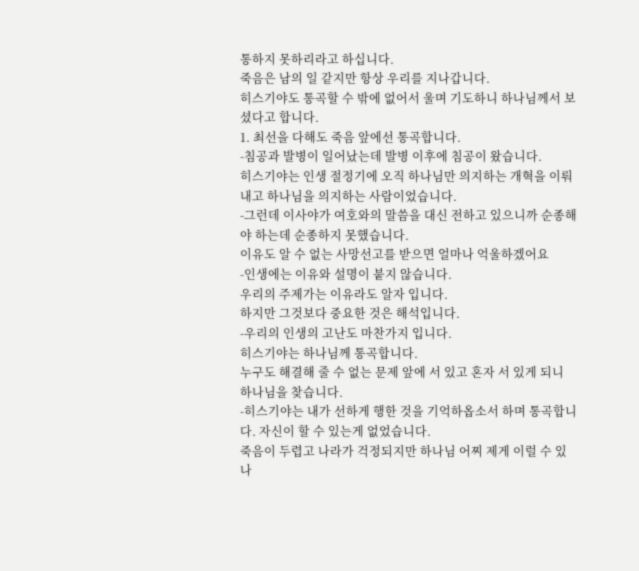통하지 못하리라고 하십니다.
죽음은 남의 일 같지만 항상 우리를 지나갑니다.
히스기야도 통곡할 수 밖에 없어서 울며 기도하니 하나님께서 보셨다고 합니다.
1. 최선을 다해도 죽음 앞에선 통곡합니다.
-침공과 발병이 일어났는데 발병 이후에 침공이 왔습니다.
히스기야는 인생 절정기에 오직 하나님만 의지하는 개혁을 이뤄내고 하나님을 의지하는 사람이었습니다.
-그런데 이사야가 여호와의 말씀을 대신 전하고 있으니까 순종해야 하는데 순종하지 못했습니다.
이유도 알 수 없는 사망선고를 받으면 얼마나 억울하겠어요
-인생에는 이유와 설명이 붙지 않습니다.
우리의 주제가는 이유라도 알자 입니다.
하지만 그것보다 중요한 것은 해석입니다.
-우리의 인생의 고난도 마찬가지 입니다.
히스기야는 하나님께 통곡합니다.
누구도 해결해 줄 수 없는 문제 앞에 서 있고 혼자 서 있게 되니 하나님을 찾습니다.
-히스기야는 내가 선하게 행한 것을 기억하옵소서 하며 통곡합니다. 자신이 할 수 있는게 없었습니다.
죽음이 두렵고 나라가 걱정되지만 하나님 어찌 제게 이럴 수 있나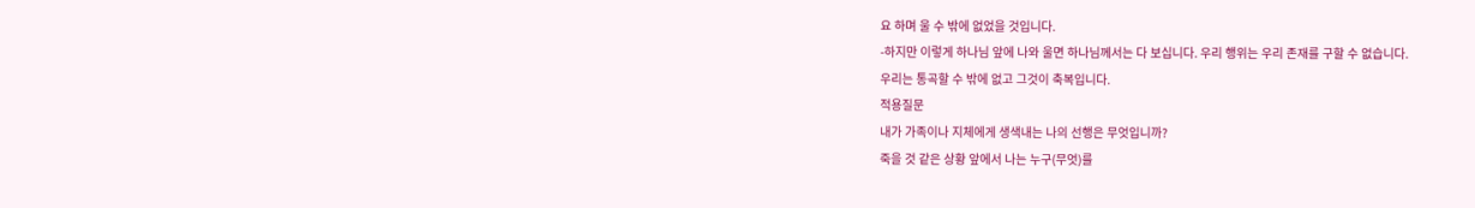요 하며 울 수 밖에 없었을 것입니다.
-하지만 이렇게 하나님 앞에 나와 울면 하나님께서는 다 보십니다. 우리 행위는 우리 존재를 구할 수 없습니다.
우리는 통곡할 수 밖에 없고 그것이 축복입니다.
적용질문
내가 가족이나 지체에게 생색내는 나의 선행은 무엇입니까?
죽을 것 같은 상황 앞에서 나는 누구(무엇)를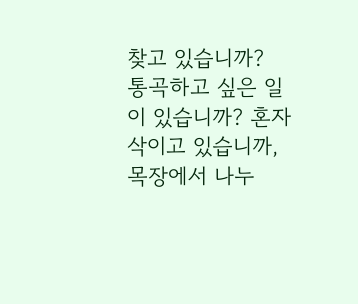찾고 있습니까?
통곡하고 싶은 일이 있습니까? 혼자 삭이고 있습니까, 목장에서 나누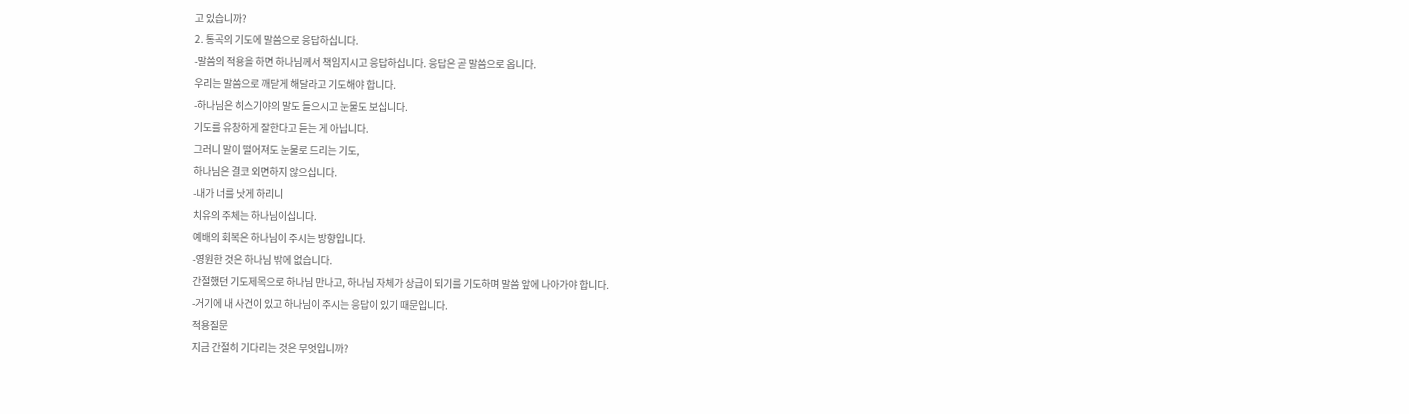고 있습니까?
2. 통곡의 기도에 말씀으로 응답하십니다.
-말씀의 적용을 하면 하나님께서 책임지시고 응답하십니다. 응답은 곧 말씀으로 옵니다.
우리는 말씀으로 깨닫게 해달라고 기도해야 합니다.
-하나님은 히스기야의 말도 들으시고 눈물도 보십니다.
기도를 유창하게 잘한다고 듣는 게 아닙니다.
그러니 말이 떨어져도 눈물로 드리는 기도,
하나님은 결코 외면하지 않으십니다.
-내가 너를 낫게 하리니
치유의 주체는 하나님이십니다.
예배의 회복은 하나님이 주시는 방향입니다.
-영원한 것은 하나님 밖에 없습니다.
간절했던 기도제목으로 하나님 만나고, 하나님 자체가 상급이 되기를 기도하며 말씀 앞에 나아가야 합니다.
-거기에 내 사건이 있고 하나님이 주시는 응답이 있기 때문입니다.
적용질문
지금 간절히 기다리는 것은 무엇입니까?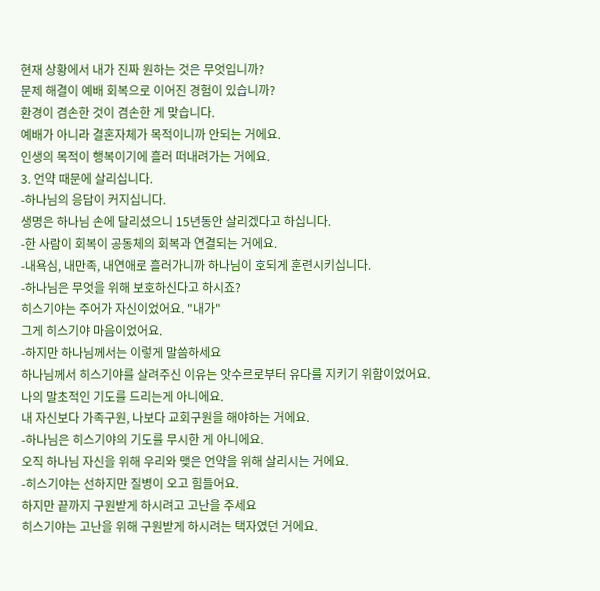현재 상황에서 내가 진짜 원하는 것은 무엇입니까?
문제 해결이 예배 회복으로 이어진 경험이 있습니까?
환경이 겸손한 것이 겸손한 게 맞습니다.
예배가 아니라 결혼자체가 목적이니까 안되는 거에요.
인생의 목적이 행복이기에 흘러 떠내려가는 거에요.
3. 언약 때문에 살리십니다.
-하나님의 응답이 커지십니다.
생명은 하나님 손에 달리셨으니 15년동안 살리겠다고 하십니다.
-한 사람이 회복이 공동체의 회복과 연결되는 거에요.
-내욕심, 내만족, 내연애로 흘러가니까 하나님이 호되게 훈련시키십니다.
-하나님은 무엇을 위해 보호하신다고 하시죠?
히스기야는 주어가 자신이었어요. "내가"
그게 히스기야 마음이었어요.
-하지만 하나님께서는 이렇게 말씀하세요
하나님께서 히스기야를 살려주신 이유는 앗수르로부터 유다를 지키기 위함이었어요.
나의 말초적인 기도를 드리는게 아니에요.
내 자신보다 가족구원, 나보다 교회구원을 해야하는 거에요.
-하나님은 히스기야의 기도를 무시한 게 아니에요.
오직 하나님 자신을 위해 우리와 맺은 언약을 위해 살리시는 거에요.
-히스기야는 선하지만 질병이 오고 힘들어요.
하지만 끝까지 구원받게 하시려고 고난을 주세요
히스기야는 고난을 위해 구원받게 하시려는 택자였던 거에요.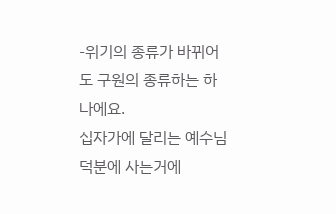-위기의 종류가 바뀌어도 구원의 종류하는 하나에요.
십자가에 달리는 예수님 덕분에 사는거에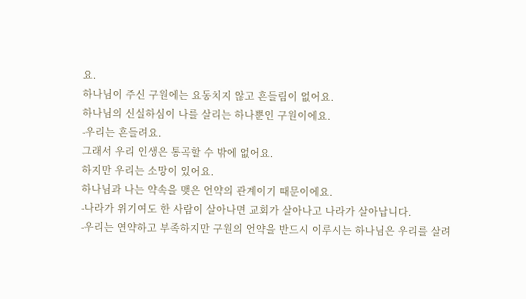요.
하나님이 주신 구원에는 요동치지 않고 흔들림이 없어요.
하나님의 신실하심이 나를 살리는 하나뿐인 구원이에요.
-우리는 흔들려요.
그래서 우리 인생은 통곡할 수 밖에 없어요.
하지만 우리는 소망이 있어요.
하나님과 나는 약속을 맺은 언약의 관계이기 때문이에요.
-나라가 위기여도 한 사람이 살아나면 교회가 살아나고 나라가 살아납니다.
-우리는 연약하고 부족하지만 구원의 언약을 반드시 이루시는 하나님은 우리를 살려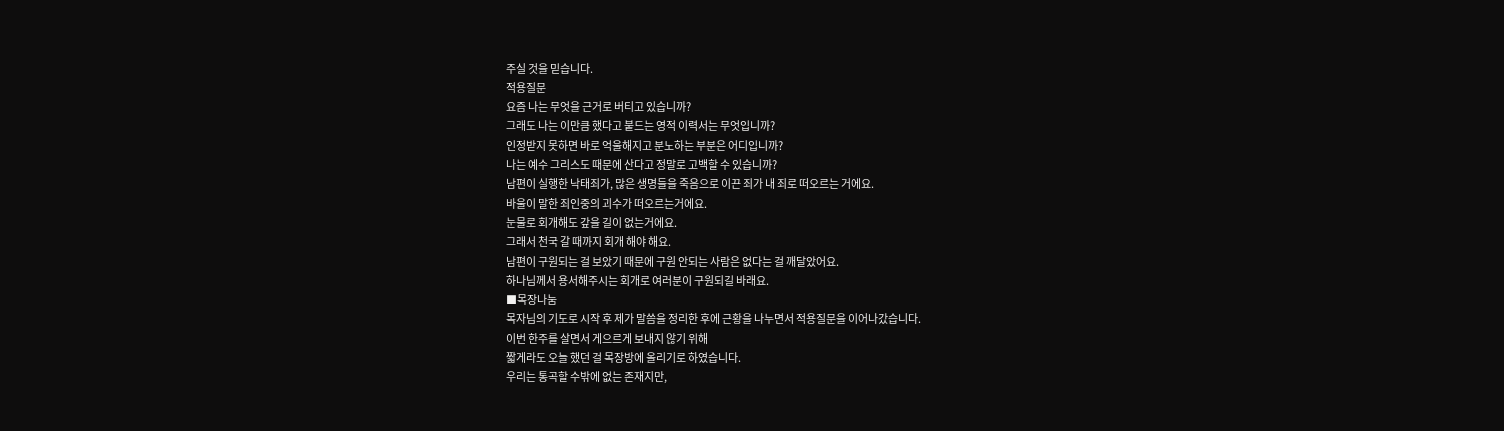주실 것을 믿습니다.
적용질문
요즘 나는 무엇을 근거로 버티고 있습니까?
그래도 나는 이만큼 했다고 붙드는 영적 이력서는 무엇입니까?
인정받지 못하면 바로 억울해지고 분노하는 부분은 어디입니까?
나는 예수 그리스도 때문에 산다고 정말로 고백할 수 있습니까?
남편이 실행한 낙태죄가, 많은 생명들을 죽음으로 이끈 죄가 내 죄로 떠오르는 거에요.
바울이 말한 죄인중의 괴수가 떠오르는거에요.
눈물로 회개해도 갚을 길이 없는거에요.
그래서 천국 갈 때까지 회개 해야 해요.
남편이 구원되는 걸 보았기 때문에 구원 안되는 사람은 없다는 걸 깨달았어요.
하나님께서 용서해주시는 회개로 여러분이 구원되길 바래요.
■목장나눔
목자님의 기도로 시작 후 제가 말씀을 정리한 후에 근황을 나누면서 적용질문을 이어나갔습니다.
이번 한주를 살면서 게으르게 보내지 않기 위해
짧게라도 오늘 했던 걸 목장방에 올리기로 하였습니다.
우리는 통곡할 수밖에 없는 존재지만,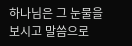하나님은 그 눈물을 보시고 말씀으로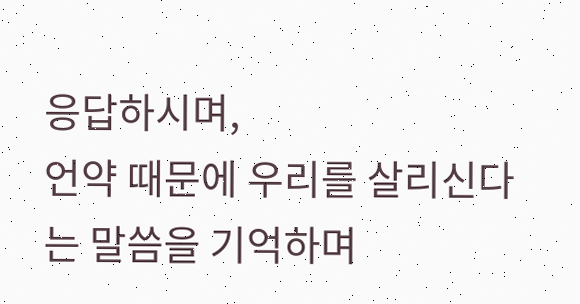응답하시며,
언약 때문에 우리를 살리신다는 말씀을 기억하며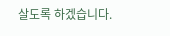살도록 하겠습니다.